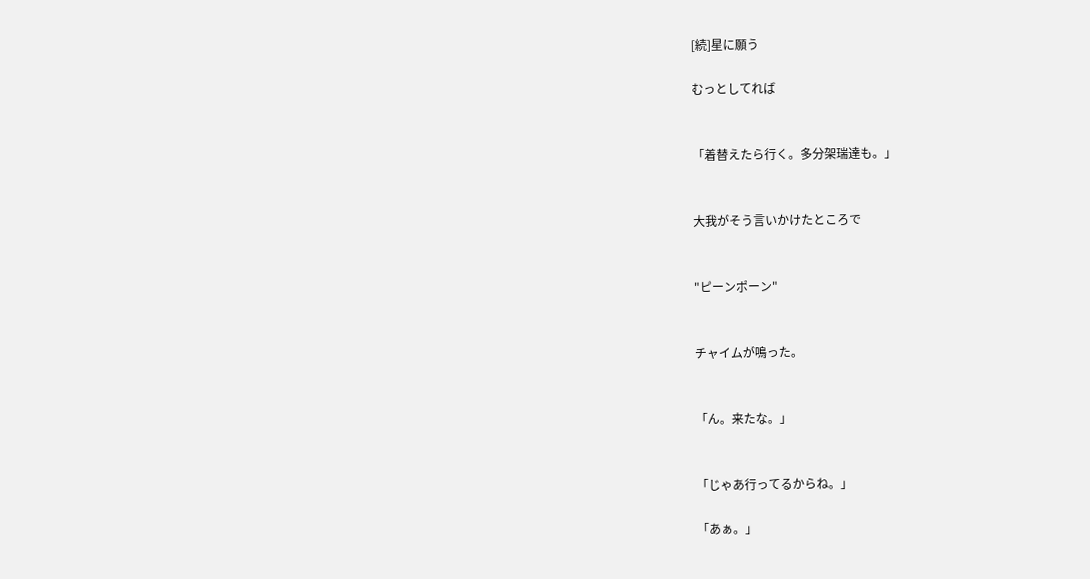[続]星に願う

むっとしてれば


「着替えたら行く。多分架瑞達も。」


大我がそう言いかけたところで


"ピーンポーン"


チャイムが鳴った。


「ん。来たな。」


「じゃあ行ってるからね。」

「あぁ。」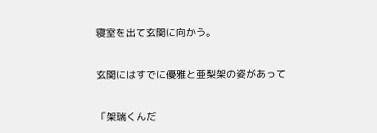寝室を出て玄関に向かう。


玄関にはすでに優雅と亜梨架の姿があって


「架瑞くんだ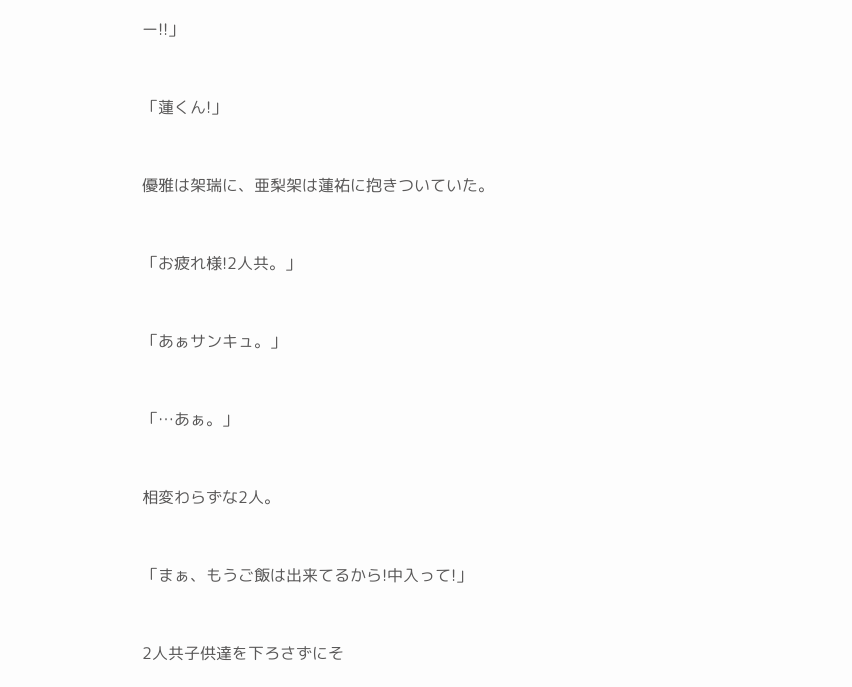ー!!」


「蓮くん!」


優雅は架瑞に、亜梨架は蓮祐に抱きついていた。


「お疲れ様!2人共。」


「あぁサンキュ。」


「…あぁ。」


相変わらずな2人。


「まぁ、もうご飯は出来てるから!中入って!」


2人共子供達を下ろさずにそ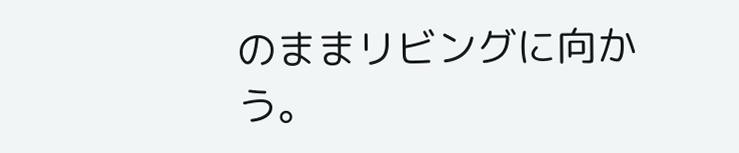のままリビングに向かう。